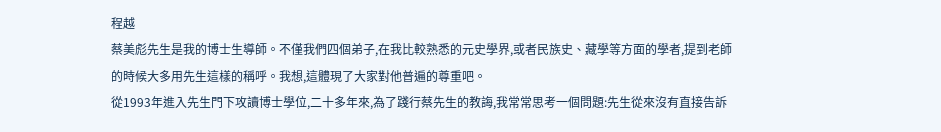程越
蔡美彪先生是我的博士生導師。不僅我們四個弟子,在我比較熟悉的元史學界,或者民族史、藏學等方面的學者,提到老師的時候大多用先生這樣的稱呼。我想,這體現了大家對他普遍的尊重吧。
從1993年進入先生門下攻讀博士學位,二十多年來,為了踐行蔡先生的教誨,我常常思考一個問題:先生從來沒有直接告訴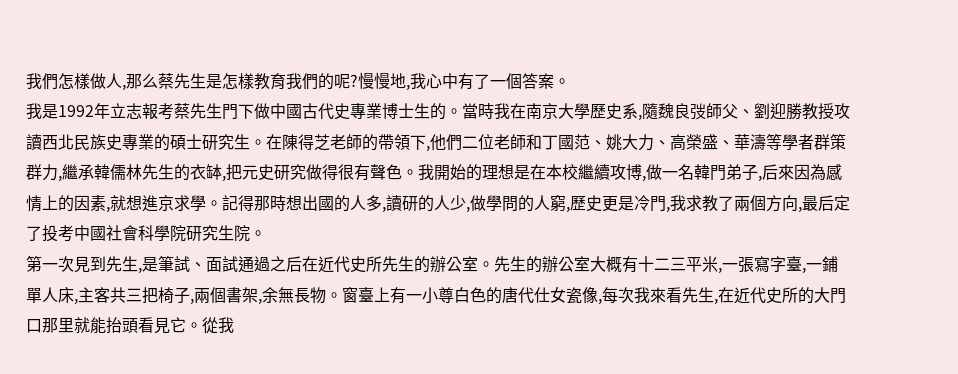我們怎樣做人,那么蔡先生是怎樣教育我們的呢?慢慢地,我心中有了一個答案。
我是1992年立志報考蔡先生門下做中國古代史專業博士生的。當時我在南京大學歷史系,隨魏良弢師父、劉迎勝教授攻讀西北民族史專業的碩士研究生。在陳得芝老師的帶領下,他們二位老師和丁國范、姚大力、高榮盛、華濤等學者群策群力,繼承韓儒林先生的衣缽,把元史研究做得很有聲色。我開始的理想是在本校繼續攻博,做一名韓門弟子,后來因為感情上的因素,就想進京求學。記得那時想出國的人多,讀研的人少,做學問的人窮,歷史更是冷門,我求教了兩個方向,最后定了投考中國社會科學院研究生院。
第一次見到先生,是筆試、面試通過之后在近代史所先生的辦公室。先生的辦公室大概有十二三平米,一張寫字臺,一鋪單人床,主客共三把椅子,兩個書架,余無長物。窗臺上有一小尊白色的唐代仕女瓷像,每次我來看先生,在近代史所的大門口那里就能抬頭看見它。從我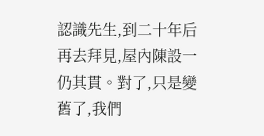認識先生,到二十年后再去拜見,屋內陳設一仍其貫。對了,只是變舊了,我們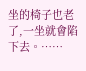坐的椅子也老了,一坐就會陷下去。……